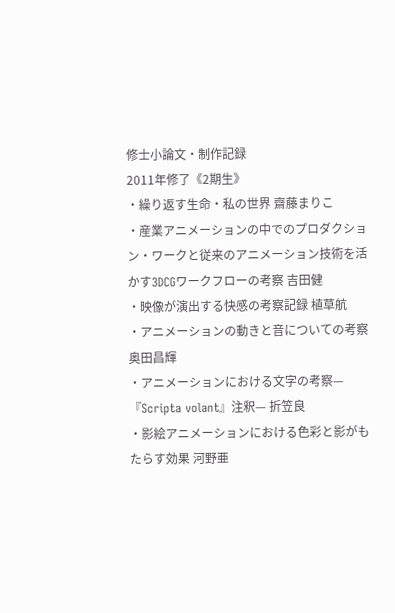修士小論文・制作記録
2011年修了《2期生》
・繰り返す生命・私の世界 齋藤まりこ
・産業アニメーションの中でのプロダクション・ワークと従来のアニメーション技術を活かす3DCGワークフローの考察 吉田健
・映像が演出する快感の考察記録 植草航
・アニメーションの動きと音についての考察 奥田昌輝
・アニメーションにおける文字の考察—『Scripta volant』注釈— 折笠良
・影絵アニメーションにおける色彩と影がもたらす効果 河野亜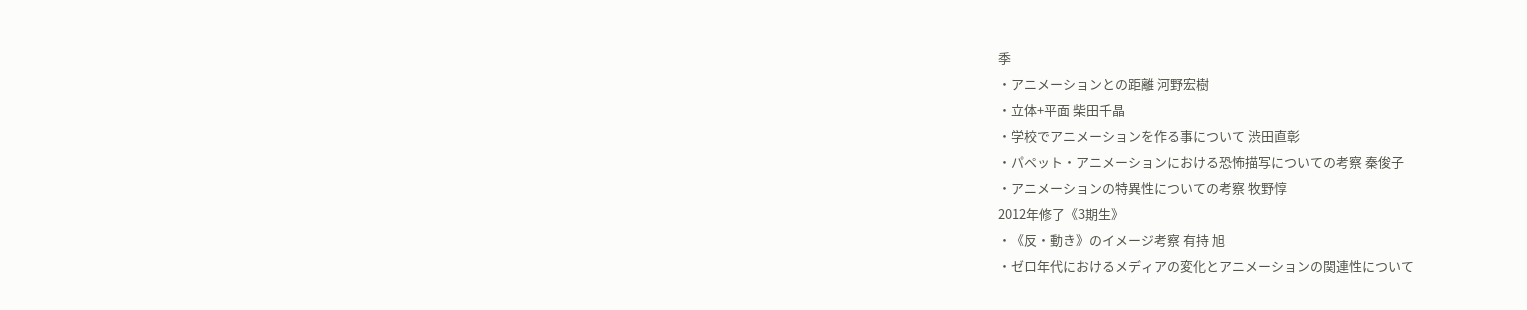季
・アニメーションとの距離 河野宏樹
・立体+平面 柴田千晶
・学校でアニメーションを作る事について 渋田直彰
・パペット・アニメーションにおける恐怖描写についての考察 秦俊子
・アニメーションの特異性についての考察 牧野惇
2012年修了《3期生》
・《反・動き》のイメージ考察 有持 旭
・ゼロ年代におけるメディアの変化とアニメーションの関連性について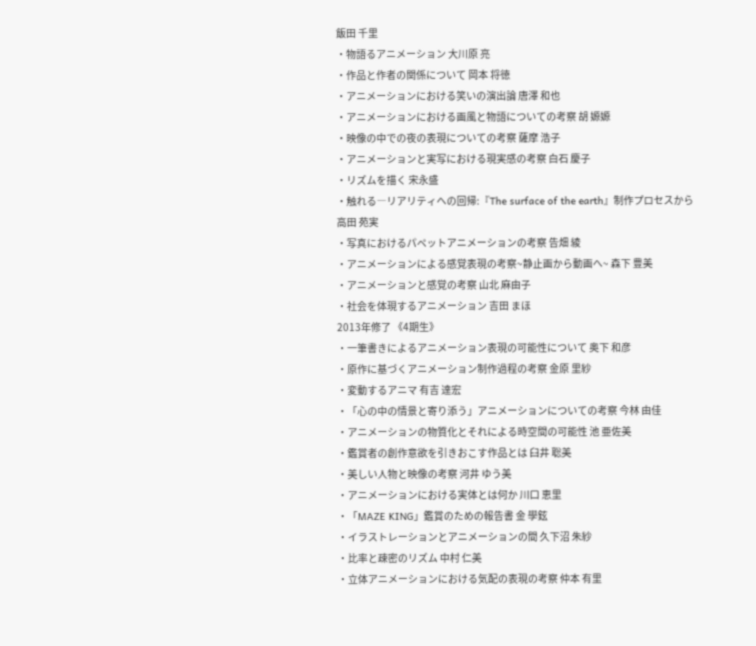飯田 千里
・物語るアニメーション 大川原 亮
・作品と作者の関係について 岡本 将徳
・アニメーションにおける笑いの演出論 唐澤 和也
・アニメーションにおける画風と物語についての考察 胡 嫄嫄
・映像の中での夜の表現についての考察 薩摩 浩子
・アニメーションと実写における現実感の考察 白石 慶子
・リズムを描く 宋永盛
・触れる―リアリティへの回帰:『The surface of the earth』制作プロセスから 高田 苑実
・写真におけるパペットアニメーションの考察 告畑 綾
・アニメーションによる感覚表現の考察~静止画から動画へ~ 森下 豊美
・アニメーションと感覚の考察 山北 麻由子
・社会を体現するアニメーション 吉田 まほ
2013年修了 《4期生》
・一筆書きによるアニメーション表現の可能性について 奥下 和彦
・原作に基づくアニメーション制作過程の考察 金原 里紗
・変動するアニマ 有吉 達宏
・「心の中の情景と寄り添う」アニメーションについての考察 今林 由佳
・アニメーションの物質化とそれによる時空間の可能性 池 亜佐美
・鑑賞者の創作意欲を引きおこす作品とは 臼井 聡美
・美しい人物と映像の考察 河井 ゆう美
・アニメーションにおける実体とは何か 川口 恵里
・「MAZE KING」鑑賞のための報告書 金 學鉉
・イラストレーションとアニメーションの間 久下沼 朱紗
・比率と疎密のリズム 中村 仁美
・立体アニメーションにおける気配の表現の考察 仲本 有里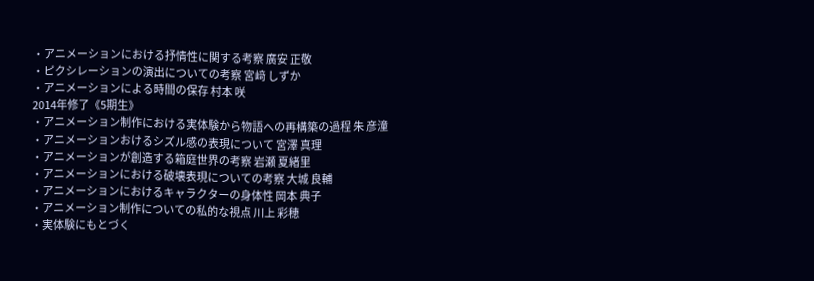・アニメーションにおける抒情性に関する考察 廣安 正敬
・ピクシレーションの演出についての考察 宮﨑 しずか
・アニメーションによる時間の保存 村本 咲
2014年修了《5期生》
・アニメーション制作における実体験から物語への再構築の過程 朱 彦潼
・アニメーションおけるシズル感の表現について 宮澤 真理
・アニメーションが創造する箱庭世界の考察 岩瀬 夏緒里
・アニメーションにおける破壊表現についての考察 大城 良輔
・アニメーションにおけるキャラクターの身体性 岡本 典子
・アニメーション制作についての私的な視点 川上 彩穂
・実体験にもとづく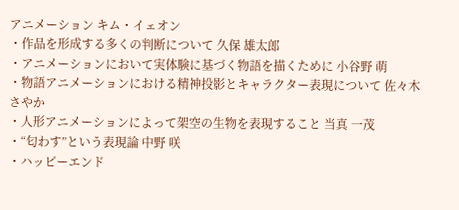アニメーション キム・イェオン
・作品を形成する多くの判断について 久保 雄太郎
・アニメーションにおいて実体験に基づく物語を描くために 小谷野 萌
・物語アニメーションにおける精神投影とキャラクター表現について 佐々木さやか
・人形アニメーションによって架空の生物を表現すること 当真 一茂
・“匂わす”という表現論 中野 咲
・ハッピーエンド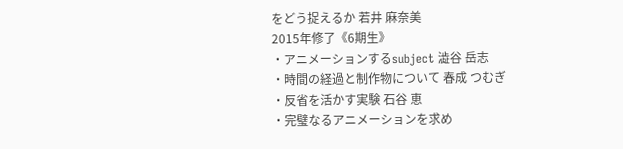をどう捉えるか 若井 麻奈美
2015年修了《6期生》
・アニメーションするsubject 澁谷 岳志
・時間の経過と制作物について 春成 つむぎ
・反省を活かす実験 石谷 恵
・完璧なるアニメーションを求め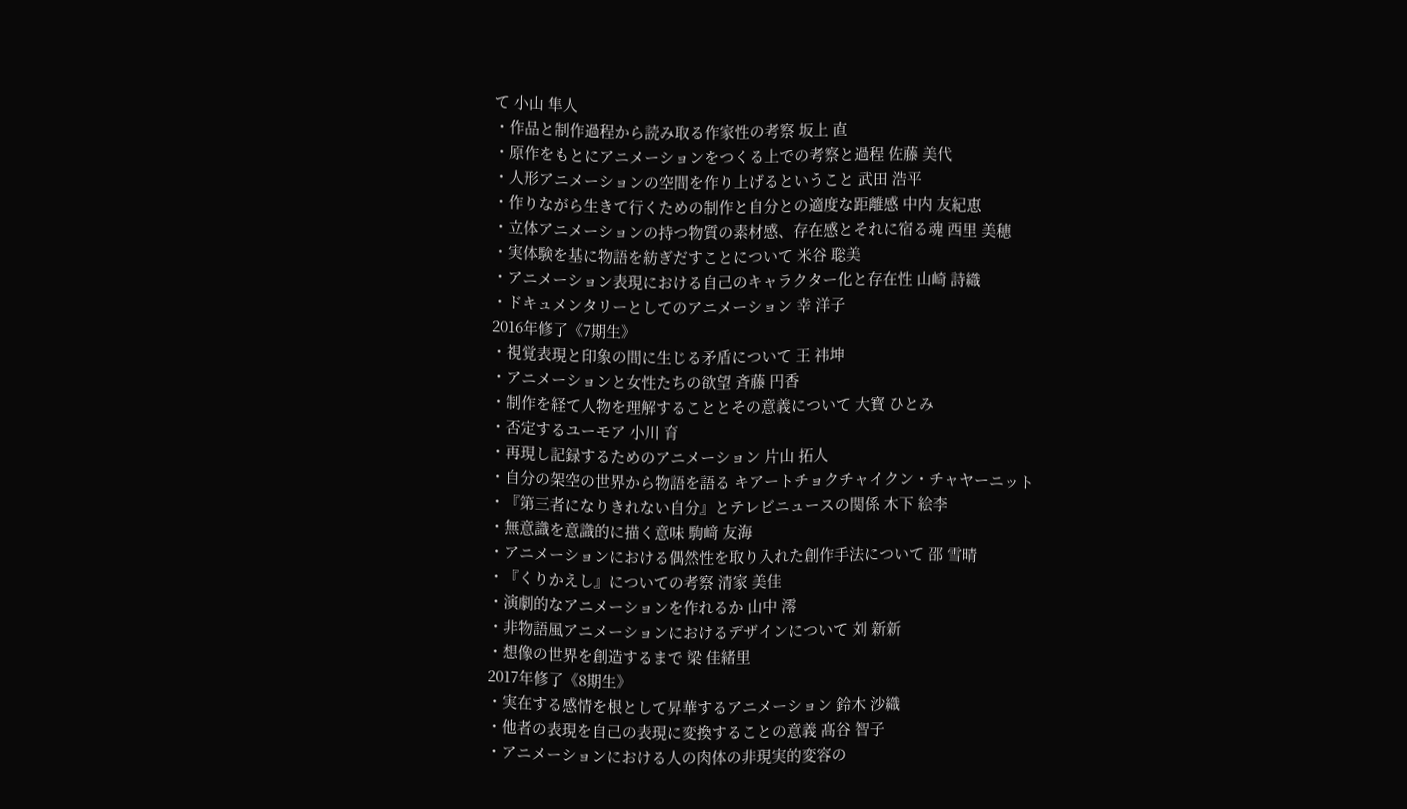て 小山 隼人
・作品と制作過程から読み取る作家性の考察 坂上 直
・原作をもとにアニメーションをつくる上での考察と過程 佐藤 美代
・人形アニメーションの空間を作り上げるということ 武田 浩平
・作りながら生きて行くための制作と自分との適度な距離感 中内 友紀恵
・立体アニメーションの持つ物質の素材感、存在感とそれに宿る魂 西里 美穂
・実体験を基に物語を紡ぎだすことについて 米谷 聡美
・アニメーション表現における自己のキャラクター化と存在性 山崎 詩織
・ドキュメンタリーとしてのアニメーション 幸 洋子
2016年修了《7期生》
・視覚表現と印象の間に生じる矛盾について 王 祎坤
・アニメーションと女性たちの欲望 斉藤 円香
・制作を経て人物を理解することとその意義について 大寳 ひとみ
・否定するユーモア 小川 育
・再現し記録するためのアニメーション 片山 拓人
・自分の架空の世界から物語を語る キアートチョクチャイクン・チャヤーニット
・『第三者になりきれない自分』とテレビニュースの関係 木下 絵李
・無意識を意識的に描く意味 駒﨑 友海
・アニメーションにおける偶然性を取り入れた創作手法について 邵 雪晴
・『くりかえし』についての考察 清家 美佳
・演劇的なアニメーションを作れるか 山中 澪
・非物語風アニメーションにおけるデザインについて 刘 新新
・想像の世界を創造するまで 梁 佳緒里
2017年修了《8期生》
・実在する感情を根として昇華するアニメーション 鈴木 沙織
・他者の表現を自己の表現に変換することの意義 髙谷 智子
・アニメーションにおける人の肉体の非現実的変容の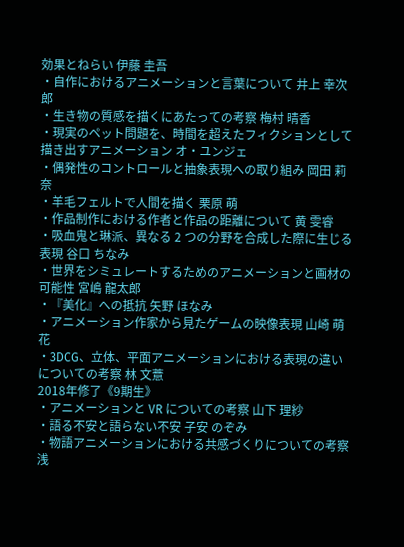効果とねらい 伊藤 圭吾
・自作におけるアニメーションと言葉について 井上 幸次郎
・生き物の質感を描くにあたっての考察 梅村 晴香
・現実のペット問題を、時間を超えたフィクションとして描き出すアニメーション オ・ユンジェ
・偶発性のコントロールと抽象表現への取り組み 岡田 莉奈
・羊毛フェルトで人間を描く 栗原 萌
・作品制作における作者と作品の距離について 黄 雯睿
・吸血鬼と琳派、異なる 2 つの分野を合成した際に生じる表現 谷口 ちなみ
・世界をシミュレートするためのアニメーションと画材の可能性 宮嶋 龍太郎
・『美化』への抵抗 矢野 ほなみ
・アニメーション作家から見たゲームの映像表現 山崎 萌花
・3DCG、立体、平面アニメーションにおける表現の違いについての考察 林 文薏
2018年修了《9期生》
・アニメーションと VR についての考察 山下 理紗
・語る不安と語らない不安 子安 のぞみ
・物語アニメーションにおける共感づくりについての考察 浅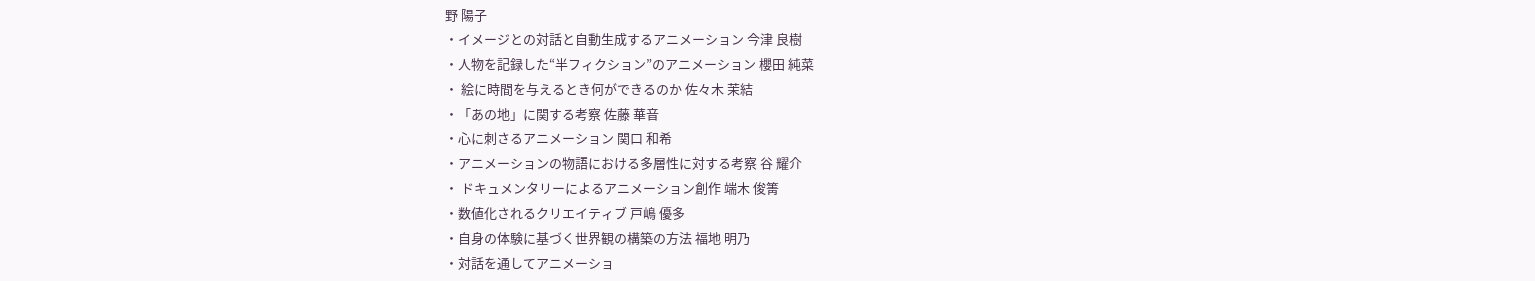野 陽子
・イメージとの対話と自動生成するアニメーション 今津 良樹
・人物を記録した“半フィクション”のアニメーション 櫻田 純菜
・ 絵に時間を与えるとき何ができるのか 佐々木 茉結
・「あの地」に関する考察 佐藤 華音
・心に刺さるアニメーション 関口 和希
・アニメーションの物語における多層性に対する考察 谷 耀介
・ ドキュメンタリーによるアニメーション創作 端木 俊箐
・数値化されるクリエイティブ 戸嶋 優多
・自身の体験に基づく世界観の構築の方法 福地 明乃
・対話を通してアニメーショ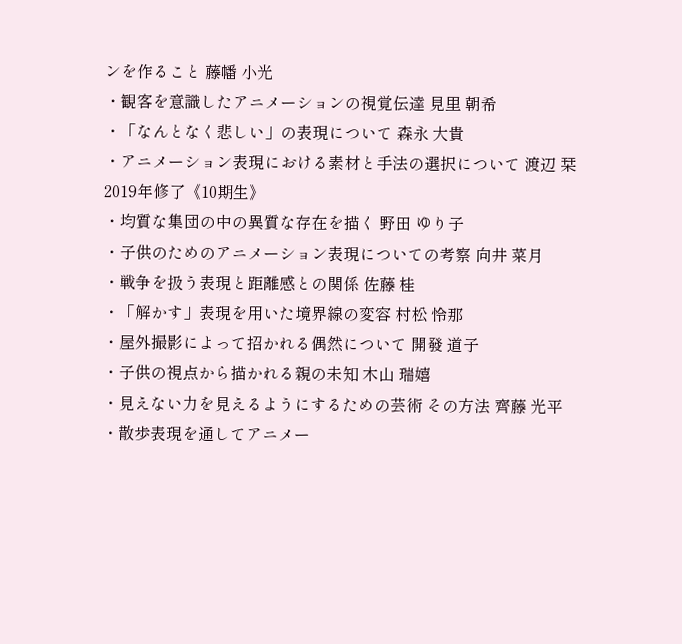ンを作ること 藤幡 小光
・観客を意識したアニメーションの視覚伝達 見里 朝希
・「なんとなく悲しい」の表現について 森永 大貴
・アニメーション表現における素材と手法の選択について 渡辺 栞
2019年修了《10期生》
・均質な集団の中の異質な存在を描く 野田 ゆり子
・子供のためのアニメーション表現についての考察 向井 菜月
・戦争を扱う表現と距離感との関係 佐藤 桂
・「解かす」表現を用いた境界線の変容 村松 怜那
・屋外撮影によって招かれる偶然について 開發 道子
・子供の視点から描かれる親の未知 木山 瑞嬉
・見えない力を見えるようにするための芸術 その方法 齊藤 光平
・散歩表現を通してアニメー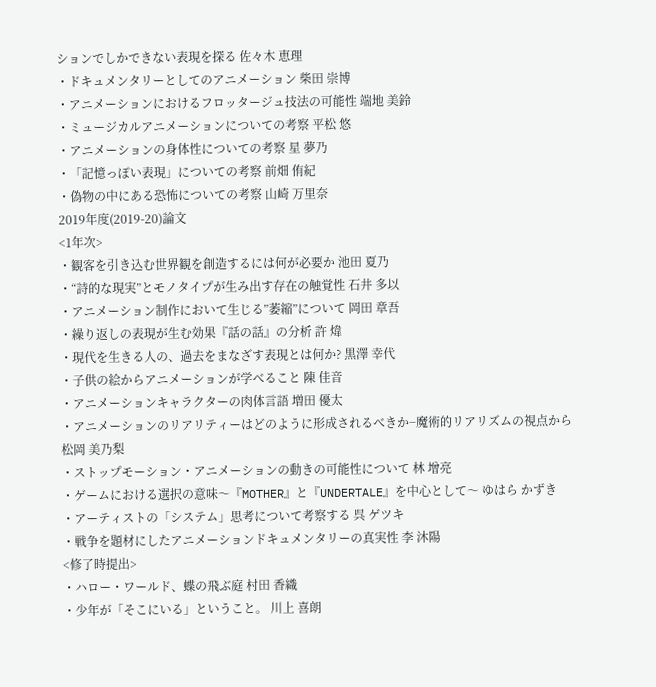ションでしかできない表現を探る 佐々木 恵理
・ドキュメンタリーとしてのアニメーション 柴田 崇博
・アニメーションにおけるフロッタージュ技法の可能性 端地 美鈴
・ミュージカルアニメーションについての考察 平松 悠
・アニメーションの身体性についての考察 星 夢乃
・「記憶っぽい表現」についての考察 前畑 侑紀
・偽物の中にある恐怖についての考察 山崎 万里奈
2019年度(2019-20)論文
<1年次>
・観客を引き込む世界観を創造するには何が必要か 池田 夏乃
・“詩的な現実”とモノタイプが生み出す存在の触覚性 石井 多以
・アニメーション制作において生じる”萎縮”について 岡田 章吾
・繰り返しの表現が生む効果『話の話』の分析 許 煒
・現代を生きる人の、過去をまなざす表現とは何か? 黒澤 幸代
・子供の絵からアニメーションが学べること 陳 佳音
・アニメーションキャラクターの肉体言語 増田 優太
・アニメーションのリアリティーはどのように形成されるべきか−魔術的リアリズムの視点から 松岡 美乃梨
・ストップモーション・アニメーションの動きの可能性について 林 增亮
・ゲームにおける選択の意味〜『MOTHER』と『UNDERTALE』を中心として〜 ゆはら かずき
・アーティストの「システム」思考について考察する 呉 ゲツキ
・戦争を題材にしたアニメーションドキュメンタリーの真実性 李 沐陽
<修了時提出>
・ハロー・ワールド、蝶の飛ぶ庭 村田 香織
・少年が「そこにいる」ということ。 川上 喜朗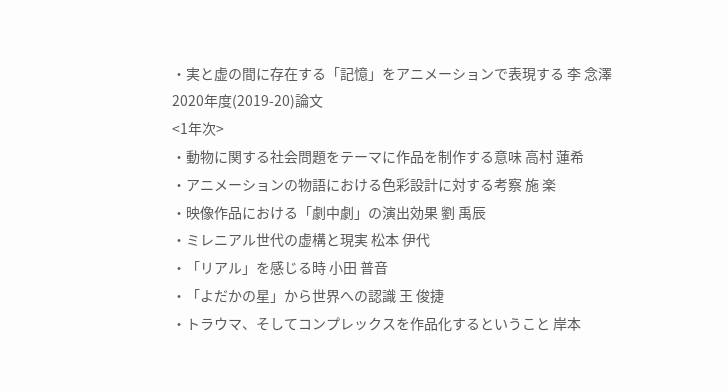・実と虚の間に存在する「記憶」をアニメーションで表現する 李 念澤
2020年度(2019-20)論文
<1年次>
・動物に関する社会問題をテーマに作品を制作する意味 高村 蓮希
・アニメーションの物語における色彩設計に対する考察 施 楽
・映像作品における「劇中劇」の演出効果 劉 禹辰
・ミレニアル世代の虚構と現実 松本 伊代
・「リアル」を感じる時 小田 普音
・「よだかの星」から世界への認識 王 俊捷
・トラウマ、そしてコンプレックスを作品化するということ 岸本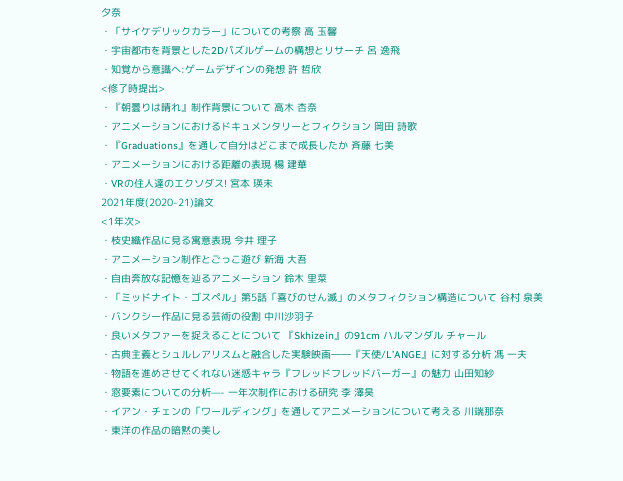夕奈
・「サイケデリックカラー」についての考察 高 玉馨
・宇宙都市を背景とした2Dパズルゲームの構想とリサーチ 呂 逸飛
・知覚から意識へ:ゲームデザインの発想 許 哲欣
<修了時提出>
・『朝曇りは晴れ』制作背景について 高木 杏奈
・アニメーションにおけるドキュメンタリーとフィクション 岡田 詩歌
・『Graduations』を通して自分はどこまで成長したか 斉藤 七美
・アニメーションにおける距離の表現 楊 建華
・VRの住人達のエクソダス! 宮本 瑛未
2021年度(2020-21)論文
<1年次>
・枝史織作品に見る寓意表現 今井 理子
・アニメーション制作とごっこ遊び 新海 大吾
・自由奔放な記憶を辿るアニメーション 鈴木 里菜
・「ミッドナイト・ゴスペル」第5話「喜びのせん滅」のメタフィクション構造について 谷村 泉美
・バンクシー作品に見る芸術の役割 中川沙羽子
・良いメタファーを捉えることについて 『Skhizein』の91cm ハルマンダル チャール
・古典主義とシュルレアリスムと融合した実験映画――『天使/L’ANGE』に対する分析 馮 一夫
・物語を進めさせてくれない迷惑キャラ『フレッドフレッドバーガー』の魅力 山田知紗
・窓要素についての分析—- 一年次制作における研究 李 澤昊
・イアン・チェンの「ワールディング」を通してアニメーションについて考える 川端那奈
・東洋の作品の暗黙の美し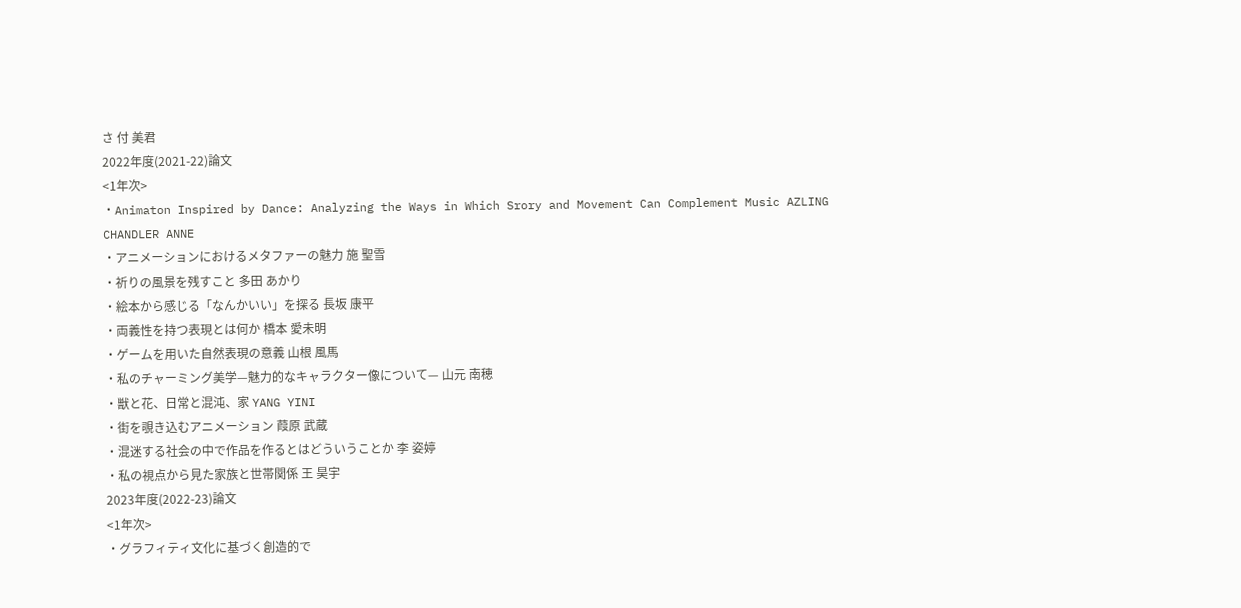さ 付 美君
2022年度(2021-22)論文
<1年次>
・Animaton Inspired by Dance: Analyzing the Ways in Which Srory and Movement Can Complement Music AZLING CHANDLER ANNE
・アニメーションにおけるメタファーの魅力 施 聖雪
・祈りの風景を残すこと 多田 あかり
・絵本から感じる「なんかいい」を探る 長坂 康平
・両義性を持つ表現とは何か 橋本 愛未明
・ゲームを用いた自然表現の意義 山根 風馬
・私のチャーミング美学—魅力的なキャラクター像について— 山元 南穂
・獣と花、日常と混沌、家 YANG YINI
・街を覗き込むアニメーション 葭原 武蔵
・混迷する社会の中で作品を作るとはどういうことか 李 姿婷
・私の視点から見た家族と世帯関係 王 昊宇
2023年度(2022-23)論文
<1年次>
・グラフィティ文化に基づく創造的で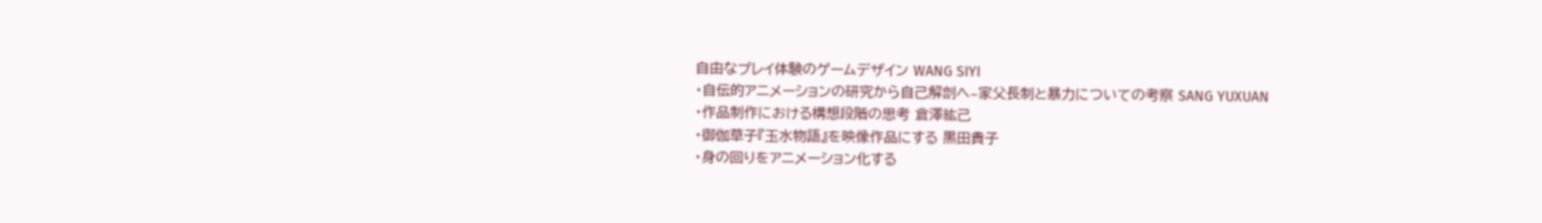自由なプレイ体験のゲームデザイン WANG SIYI
・自伝的アニメーションの研究から自己解剖へ–家父長制と暴力についての考察 SANG YUXUAN
・作品制作における構想段階の思考 倉澤紘己
・御伽草子『玉水物語』を映像作品にする 黒田貴子
・身の回りをアニメーション化する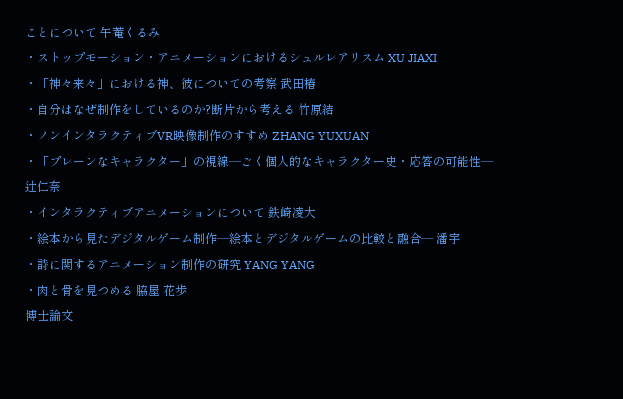ことについて 午菴くるみ
・ストップモーション・アニメーションにおけるシュルレアリスム XU JIAXI
・「神々来々」における神、彼についての考察 武田椿
・自分はなぜ制作をしているのか?断片から考える 竹原結
・ノンインタラクティブVR映像制作のすすめ ZHANG YUXUAN
・「プレーンなキャラクター」の視線―ごく個人的なキャラクター史・応答の可能性― 辻仁奈
・インタラクティブアニメーションについて 鉄崎凌大
・絵本から見たデジタルゲーム制作―絵本とデジタルゲームの比較と融合― 潘宇
・詩に関するアニメーション制作の研究 YANG YANG
・肉と骨を見つめる 脇屋 花歩
博士論文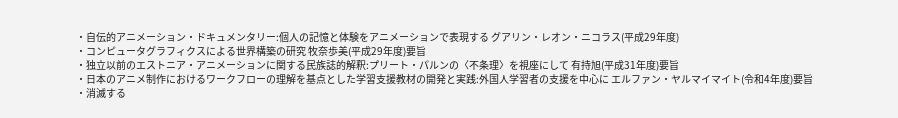・自伝的アニメーション・ドキュメンタリー:個人の記憶と体験をアニメーションで表現する グアリン・レオン・ニコラス(平成29年度)
・コンピュータグラフィクスによる世界構築の研究 牧奈歩美(平成29年度)要旨
・独立以前のエストニア・アニメーションに関する民族誌的解釈:プリート・パルンの〈不条理〉を視座にして 有持旭(平成31年度)要旨
・日本のアニメ制作におけるワークフローの理解を基点とした学習支援教材の開発と実践:外国人学習者の支援を中心に エルファン・ヤルマイマイト(令和4年度)要旨
・消滅する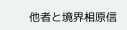他者と境界̶相原信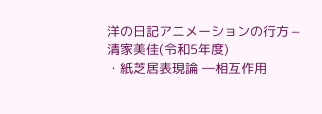洋の日記アニメーションの行方̶ 清家美佳(令和5年度)
・紙芝居表現論 ―相互作⽤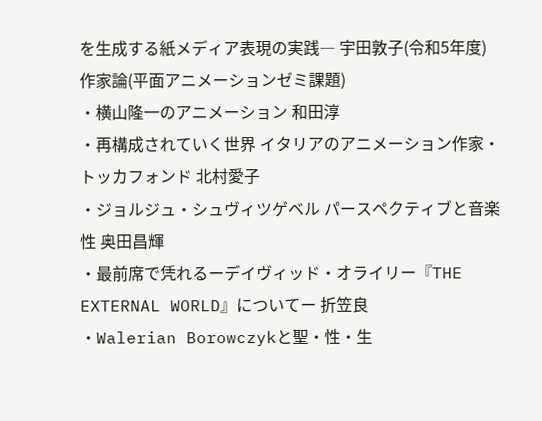を⽣成する紙メディア表現の実践― 宇田敦子(令和5年度)
作家論(平面アニメーションゼミ課題)
・横山隆一のアニメーション 和田淳
・再構成されていく世界 イタリアのアニメーション作家・トッカフォンド 北村愛子
・ジョルジュ・シュヴィツゲベル パースペクティブと音楽性 奥田昌輝
・最前席で凭れるーデイヴィッド・オライリー『THE EXTERNAL WORLD』についてー 折笠良
・Walerian Borowczykと聖・性・生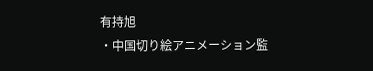有持旭
・中国切り絵アニメーション監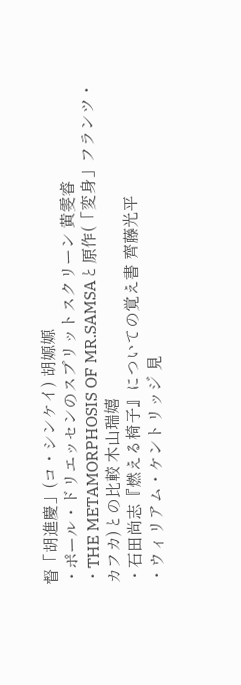督「胡進慶」(コ・シンケイ) 胡嫄嫄
・ポール・ドリエッセンのスプリットスクリーン 黄雯睿
・THE METAMORPHOSIS OF MR.SAMSAと原作(「変身」フランツ・カフカ)との比較 木山瑞嬉
・石田尚志『燃える椅子』についての覚え書 齊藤光平
・ウィリアム・ケントリッジ 見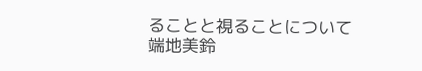ることと視ることについて 端地美鈴